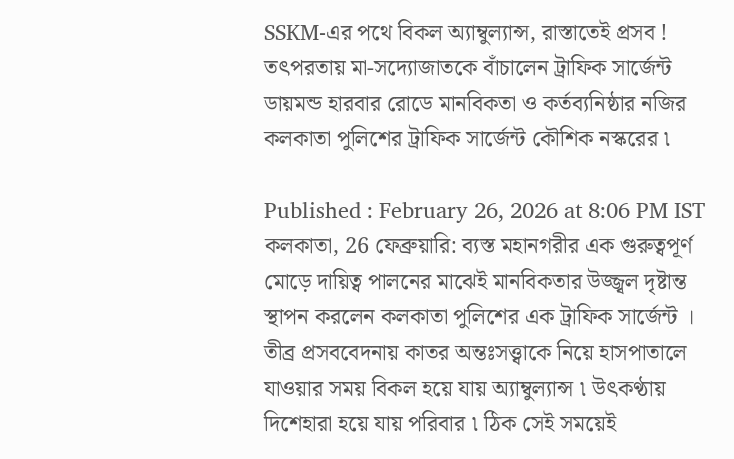SSKM-এর পথে বিকল অ্যাম্বুল্যান্স, রাস্তাতেই প্রসব ! তৎপরতায় মা-সদ্যোজাতকে বাঁচালেন ট্রাফিক সার্জেন্ট
ডায়মন্ড হারবার রোডে মানবিকতা ও কর্তব্যনিষ্ঠার নজির কলকাতা পুলিশের ট্রাফিক সার্জেন্ট কৌশিক নস্করের ৷

Published : February 26, 2026 at 8:06 PM IST
কলকাতা, 26 ফেব্রুয়ারি: ব্যস্ত মহানগরীর এক গুরুত্বপূর্ণ মোড়ে দায়িত্ব পালনের মাঝেই মানবিকতার উজ্জ্বল দৃষ্টান্ত স্থাপন করলেন কলকাতা পুলিশের এক ট্রাফিক সার্জেন্ট । তীব্র প্রসববেদনায় কাতর অন্তঃসত্ত্বাকে নিয়ে হাসপাতালে যাওয়ার সময় বিকল হয়ে যায় অ্যাম্বুল্যান্স ৷ উৎকণ্ঠায় দিশেহারা হয়ে যায় পরিবার ৷ ঠিক সেই সময়েই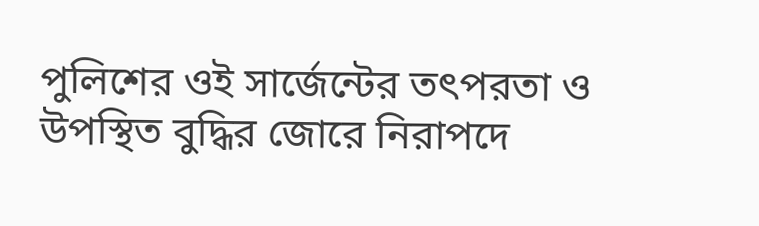পুলিশের ওই সার্জেন্টের তৎপরতা ও উপস্থিত বুদ্ধির জোরে নিরাপদে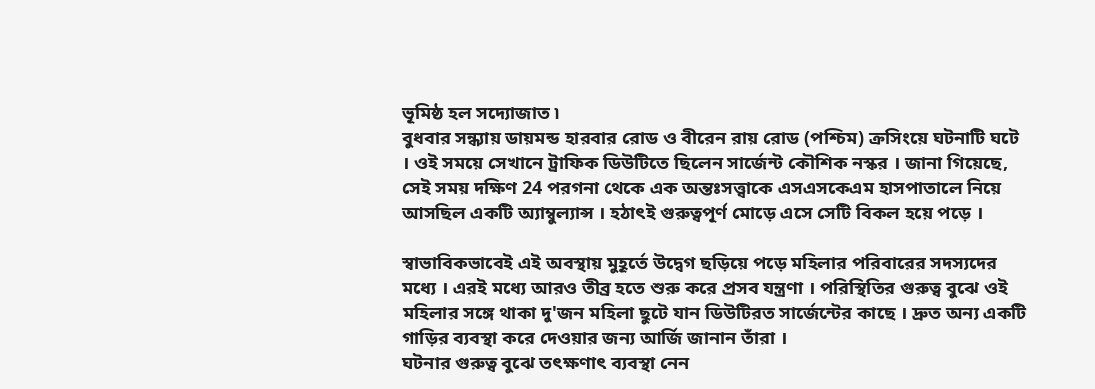ভূমিষ্ঠ হল সদ্যোজাত ৷
বুধবার সন্ধ্যায় ডায়মন্ড হারবার রোড ও বীরেন রায় রোড (পশ্চিম) ক্রসিংয়ে ঘটনাটি ঘটে । ওই সময়ে সেখানে ট্রাফিক ডিউটিতে ছিলেন সার্জেন্ট কৌশিক নস্কর । জানা গিয়েছে, সেই সময় দক্ষিণ 24 পরগনা থেকে এক অন্তঃসত্ত্বাকে এসএসকেএম হাসপাতালে নিয়ে আসছিল একটি অ্যাম্বুল্যান্স । হঠাৎই গুরুত্বপূর্ণ মোড়ে এসে সেটি বিকল হয়ে পড়ে ।

স্বাভাবিকভাবেই এই অবস্থায় মুহূর্তে উদ্বেগ ছড়িয়ে পড়ে মহিলার পরিবারের সদস্যদের মধ্যে । এরই মধ্যে আরও তীব্র হতে শুরু করে প্রসব যন্ত্রণা । পরিস্থিতির গুরুত্ব বুঝে ওই মহিলার সঙ্গে থাকা দু'জন মহিলা ছুটে যান ডিউটিরত সার্জেন্টের কাছে । দ্রুত অন্য একটি গাড়ির ব্যবস্থা করে দেওয়ার জন্য আর্জি জানান তাঁরা ।
ঘটনার গুরুত্ব বুঝে তৎক্ষণাৎ ব্যবস্থা নেন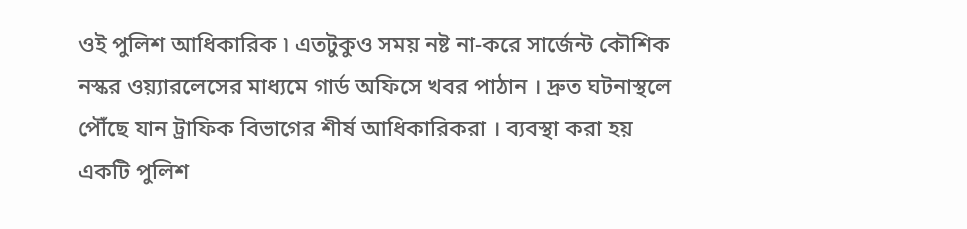ওই পুলিশ আধিকারিক ৷ এতটুকুও সময় নষ্ট না-করে সার্জেন্ট কৌশিক নস্কর ওয়্যারলেসের মাধ্যমে গার্ড অফিসে খবর পাঠান । দ্রুত ঘটনাস্থলে পৌঁছে যান ট্রাফিক বিভাগের শীর্ষ আধিকারিকরা । ব্যবস্থা করা হয় একটি পুলিশ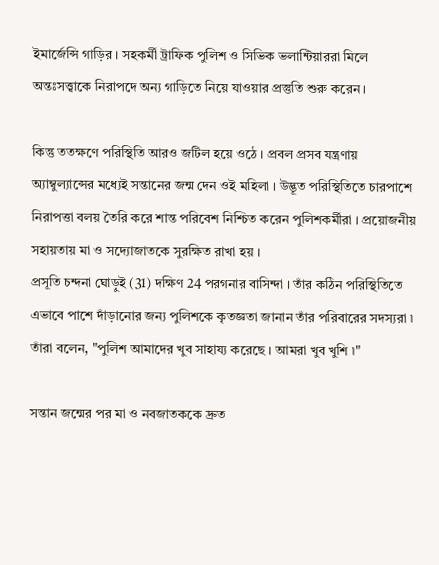ইমার্জেন্সি গাড়ির । সহকর্মী ট্রাফিক পুলিশ ও সিভিক ভলান্টিয়াররা মিলে অন্তঃসত্ত্বাকে নিরাপদে অন্য গাড়িতে নিয়ে যাওয়ার প্রস্তুতি শুরু করেন ।

কিন্তু ততক্ষণে পরিস্থিতি আরও জটিল হয়ে ওঠে । প্রবল প্রসব যন্ত্রণায় অ্যাম্বুল্যান্সের মধ্যেই সন্তানের জন্ম দেন ওই মহিলা । উদ্ভূত পরিস্থিতিতে চারপাশে নিরাপত্তা বলয় তৈরি করে শান্ত পরিবেশ নিশ্চিত করেন পুলিশকর্মীরা । প্রয়োজনীয় সহায়তায় মা ও সদ্যোজাতকে সুরক্ষিত রাখা হয় ।
প্রসূতি চন্দনা ঘোড়ুই (31) দক্ষিণ 24 পরগনার বাসিন্দা । তাঁর কঠিন পরিস্থিতিতে এভাবে পাশে দাঁড়ানোর জন্য পুলিশকে কৃতজ্ঞতা জানান তাঁর পরিবারের সদস্যরা ৷ তাঁরা বলেন, "পুলিশ আমাদের খুব সাহায্য করেছে । আমরা খুব খুশি ৷"

সন্তান জন্মের পর মা ও নবজাতককে দ্রুত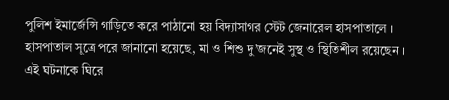পুলিশ ইমার্জেন্সি গাড়িতে করে পাঠানো হয় বিদ্যাসাগর স্টেট জেনারেল হাসপাতালে । হাসপাতাল সূত্রে পরে জানানো হয়েছে, মা ও শিশু দু’জনেই সুস্থ ও স্থিতিশীল রয়েছেন ।
এই ঘটনাকে ঘিরে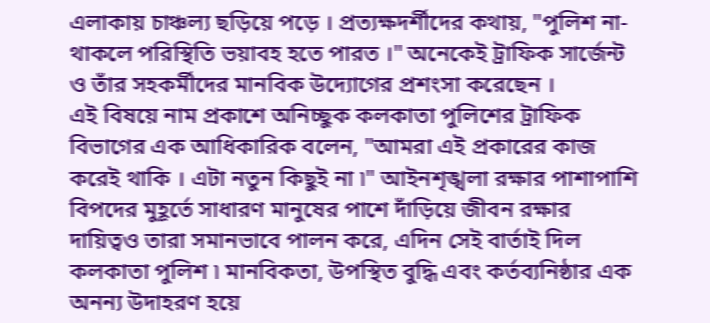এলাকায় চাঞ্চল্য ছড়িয়ে পড়ে । প্রত্যক্ষদর্শীদের কথায়, "পুলিশ না-থাকলে পরিস্থিতি ভয়াবহ হতে পারত ।" অনেকেই ট্রাফিক সার্জেন্ট ও তাঁর সহকর্মীদের মানবিক উদ্যোগের প্রশংসা করেছেন ।
এই বিষয়ে নাম প্রকাশে অনিচ্ছুক কলকাতা পুলিশের ট্রাফিক বিভাগের এক আধিকারিক বলেন, "আমরা এই প্রকারের কাজ করেই থাকি । এটা নতুন কিছুই না ৷" আইনশৃঙ্খলা রক্ষার পাশাপাশি বিপদের মুহূর্তে সাধারণ মানুষের পাশে দাঁড়িয়ে জীবন রক্ষার দায়িত্বও তারা সমানভাবে পালন করে, এদিন সেই বার্তাই দিল কলকাতা পুলিশ ৷ মানবিকতা, উপস্থিত বুদ্ধি এবং কর্তব্যনিষ্ঠার এক অনন্য উদাহরণ হয়ে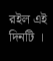রইল এই দিনটি ।